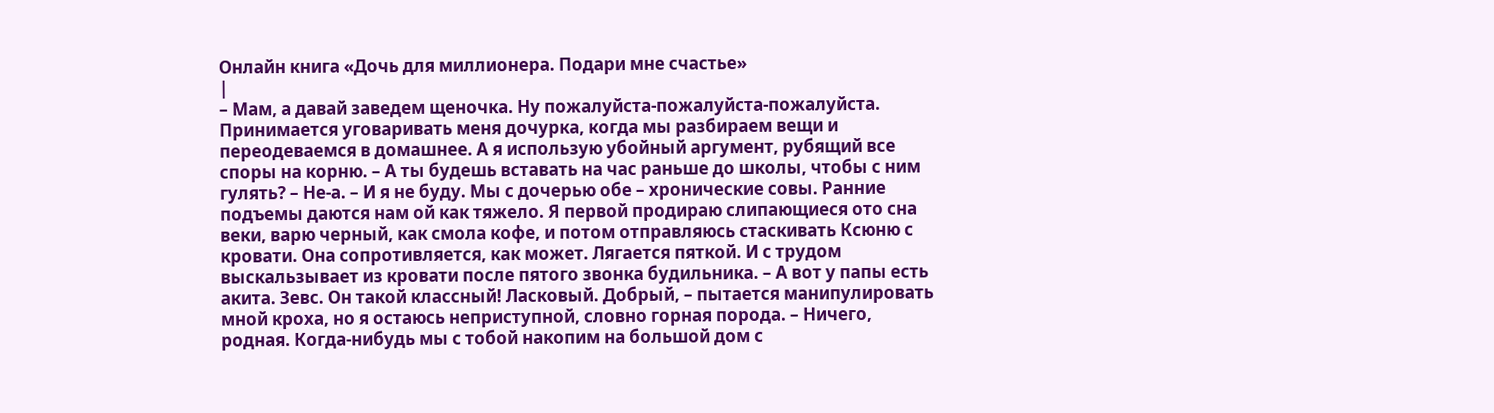Онлайн книга «Дочь для миллионера. Подари мне счастье»
|
– Мам, а давай заведем щеночка. Ну пожалуйста-пожалуйста-пожалуйста. Принимается уговаривать меня дочурка, когда мы разбираем вещи и переодеваемся в домашнее. А я использую убойный аргумент, рубящий все споры на корню. – А ты будешь вставать на час раньше до школы, чтобы с ним гулять? – Не-а. – И я не буду. Мы с дочерью обе – хронические совы. Ранние подъемы даются нам ой как тяжело. Я первой продираю слипающиеся ото сна веки, варю черный, как смола кофе, и потом отправляюсь стаскивать Ксюню с кровати. Она сопротивляется, как может. Лягается пяткой. И с трудом выскальзывает из кровати после пятого звонка будильника. – А вот у папы есть акита. Зевс. Он такой классный! Ласковый. Добрый, – пытается манипулировать мной кроха, но я остаюсь неприступной, словно горная порода. – Ничего, родная. Когда-нибудь мы с тобой накопим на большой дом с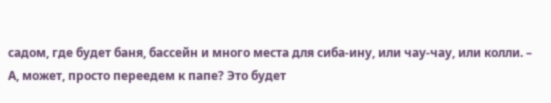садом, где будет баня, бассейн и много места для сиба-ину, или чау-чау, или колли. – А, может, просто переедем к папе? Это будет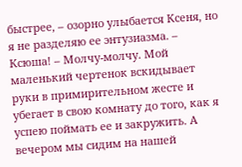быстрее, – озорно улыбается Ксеня, но я не разделяю ее энтузиазма. – Ксюша! – Молчу-молчу. Мой маленький чертенок вскидывает руки в примирительном жесте и убегает в свою комнату до того, как я успею поймать ее и закружить. А вечером мы сидим на нашей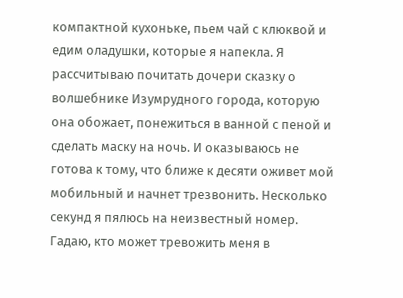компактной кухоньке, пьем чай с клюквой и едим оладушки, которые я напекла. Я рассчитываю почитать дочери сказку о волшебнике Изумрудного города, которую она обожает, понежиться в ванной с пеной и сделать маску на ночь. И оказываюсь не готова к тому, что ближе к десяти оживет мой мобильный и начнет трезвонить. Несколько секунд я пялюсь на неизвестный номер. Гадаю, кто может тревожить меня в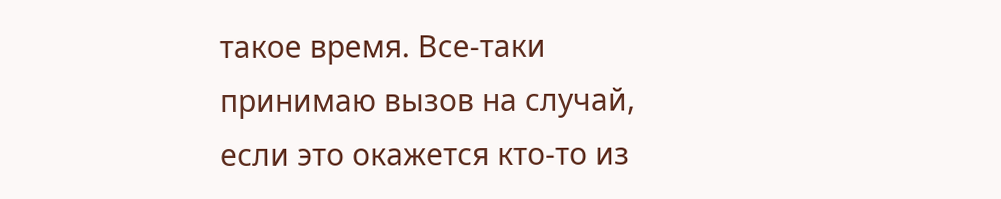такое время. Все-таки принимаю вызов на случай, если это окажется кто-то из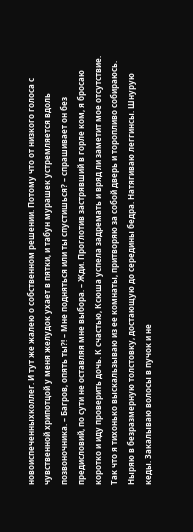новоиспеченныхколлег. И тут же жалею о собственном решении. Потому что от низкого голоса с чувственной хрипотцой у меня желудок ухает в пятки, и табун мурашек устремляется вдоль позвоночника. – Багров, опять ты?! – Мне подняться или ты спустишься? – спрашивает он без предисловий, по сути не оставляя мне выбора. – Жди. Проглотив застрявший в горле ком, я бросаю коротко и иду проверить дочь. К счастью, Ксюша успела задремать и вряд ли заметит мое отсутствие. Так что я тихонько выскальзываю из ее комнаты, притворяю за собой дверь и торопливо собираюсь. Ныряю в безразмерную толстовку, достающую до середины бедра. Натягиваю леггинсы. Шнурую кеды. Закалываю волосы в пучок и не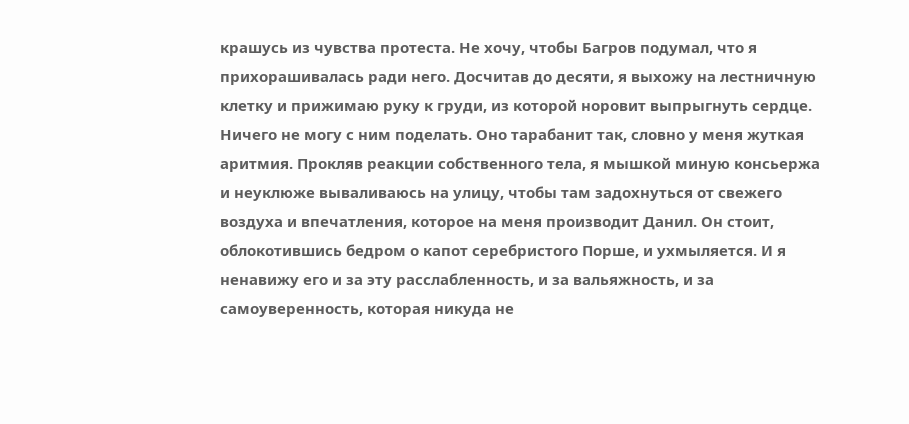крашусь из чувства протеста. Не хочу, чтобы Багров подумал, что я прихорашивалась ради него. Досчитав до десяти, я выхожу на лестничную клетку и прижимаю руку к груди, из которой норовит выпрыгнуть сердце. Ничего не могу с ним поделать. Оно тарабанит так, словно у меня жуткая аритмия. Прокляв реакции собственного тела, я мышкой миную консьержа и неуклюже вываливаюсь на улицу, чтобы там задохнуться от свежего воздуха и впечатления, которое на меня производит Данил. Он стоит, облокотившись бедром о капот серебристого Порше, и ухмыляется. И я ненавижу его и за эту расслабленность, и за вальяжность, и за самоуверенность, которая никуда не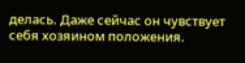делась. Даже сейчас он чувствует себя хозяином положения.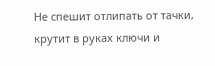Не спешит отлипать от тачки, крутит в руках ключи и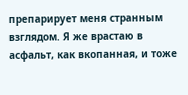препарирует меня странным взглядом. Я же врастаю в асфальт, как вкопанная, и тоже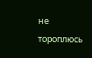не тороплюсь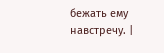бежать ему навстречу. |